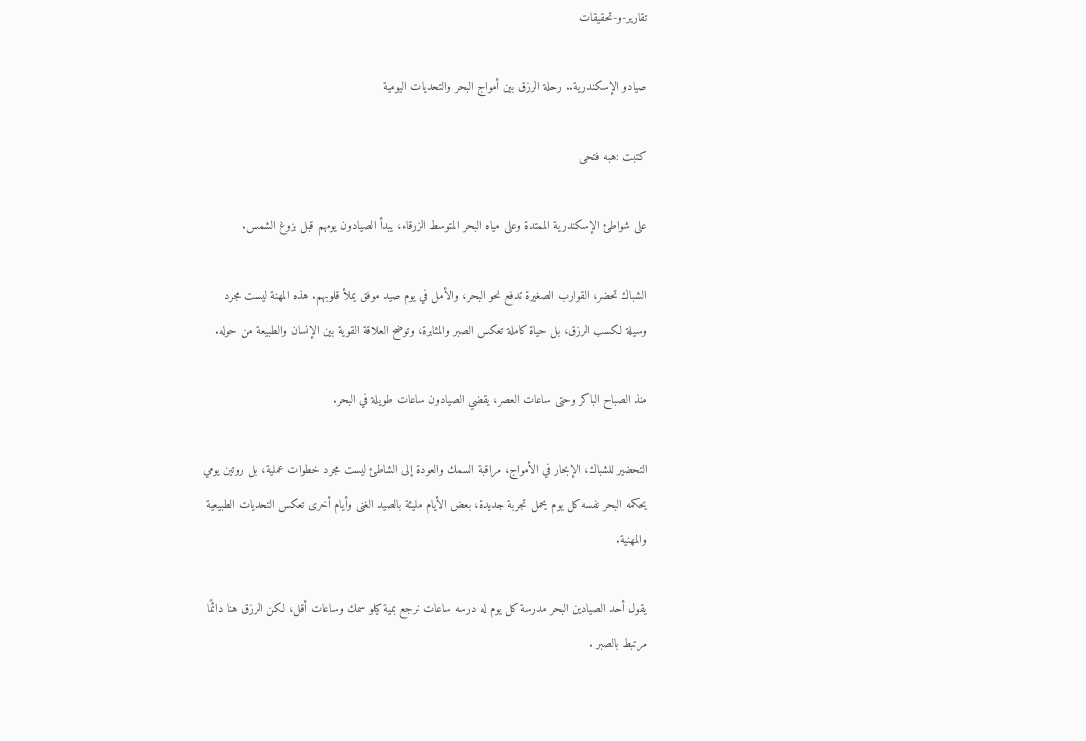تقارير-و-تحقيقات

صيادو الإسكندرية.. رحلة الرزق بين أمواج البحر والتحديات اليومية

كتبت :هبه فتحى

على شواطئ الإسكندرية الممتدة وعلى مياه البحر المتوسط الزرقاء، يبدأ الصيادون يومهم قبل بزوغ الشمس.

الشباك تحضر، القوارب الصغيرة تدفع نحو البحر، والأمل في يوم صيد موفق يملأ قلوبهم. هذه المهنة ليست مجرد وسيلة لكسب الرزق، بل حياة كاملة تعكس الصبر والمثابرة، وتوضح العلاقة القوية بين الإنسان والطبيعة من حوله.

منذ الصباح الباكر وحتى ساعات العصر، يقضي الصيادون ساعات طويلة في البحر.

التحضير للشباك، الإبحار في الأمواج، مراقبة السمك والعودة إلى الشاطئ ليست مجرد خطوات عملية، بل روتين يومي يحكمه البحر نفسه كل يوم يحمل تجربة جديدة، بعض الأيام مليئة بالصيد الغنى وأيام أخرى تعكس التحديات الطبيعية والمهنية.

يقول أحد الصيادين البحر مدرسة كل يوم له درسه ساعات نرجع بمية كيلو سمك وساعات أقل، لكن الرزق هنا دائمًا مرتبط بالصبر .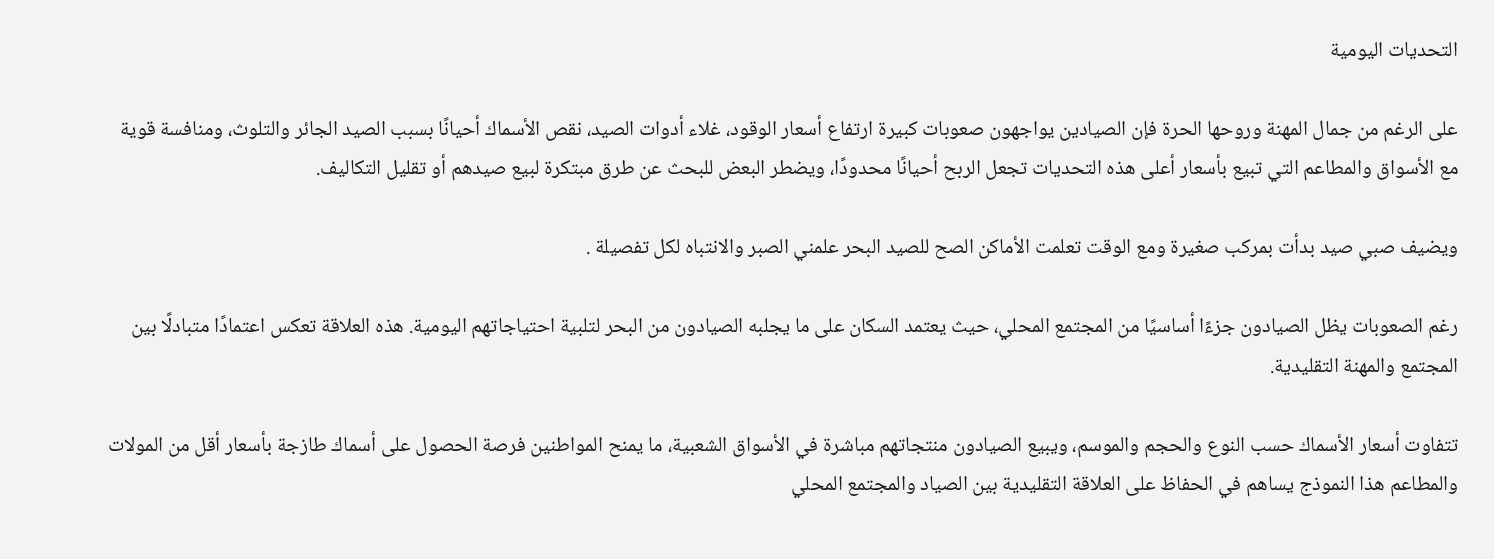التحديات اليومية

على الرغم من جمال المهنة وروحها الحرة فإن الصيادين يواجهون صعوبات كبيرة ارتفاع أسعار الوقود، غلاء أدوات الصيد، نقص الأسماك أحيانًا بسبب الصيد الجائر والتلوث، ومنافسة قوية مع الأسواق والمطاعم التي تبيع بأسعار أعلى هذه التحديات تجعل الربح أحيانًا محدودًا، ويضطر البعض للبحث عن طرق مبتكرة لبيع صيدهم أو تقليل التكاليف.

ويضيف صبي صيد بدأت بمركب صغيرة ومع الوقت تعلمت الأماكن الصح للصيد البحر علمني الصبر والانتباه لكل تفصيلة .

رغم الصعوبات يظل الصيادون جزءًا أساسيًا من المجتمع المحلي، حيث يعتمد السكان على ما يجلبه الصيادون من البحر لتلبية احتياجاتهم اليومية. هذه العلاقة تعكس اعتمادًا متبادلًا بين المجتمع والمهنة التقليدية.

تتفاوت أسعار الأسماك حسب النوع والحجم والموسم، ويبيع الصيادون منتجاتهم مباشرة في الأسواق الشعبية، ما يمنح المواطنين فرصة الحصول على أسماك طازجة بأسعار أقل من المولات والمطاعم هذا النموذج يساهم في الحفاظ على العلاقة التقليدية بين الصياد والمجتمع المحلي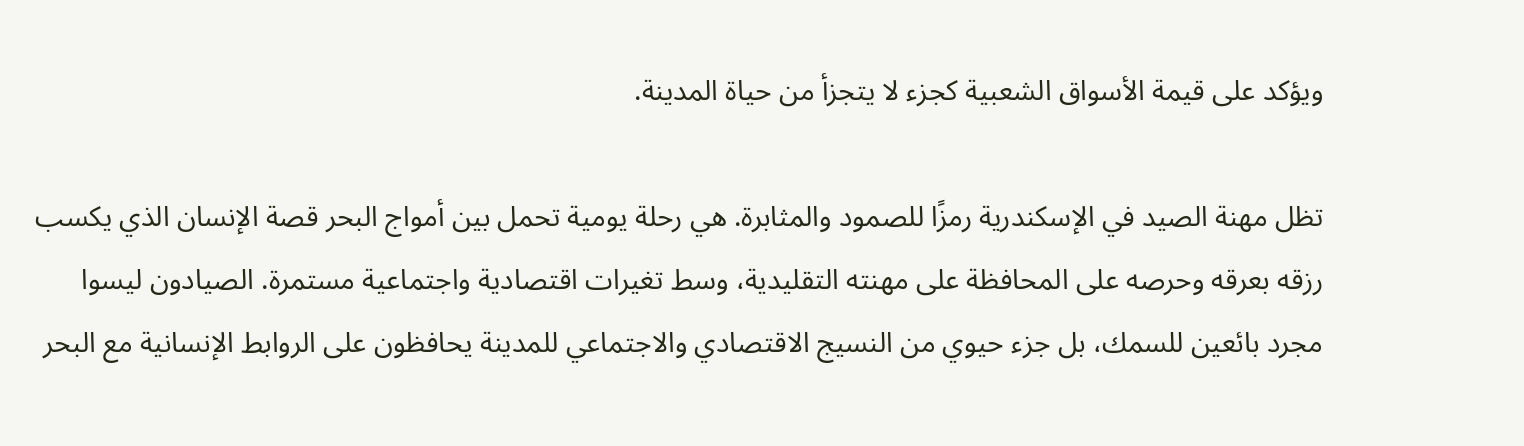ويؤكد على قيمة الأسواق الشعبية كجزء لا يتجزأ من حياة المدينة.

تظل مهنة الصيد في الإسكندرية رمزًا للصمود والمثابرة. هي رحلة يومية تحمل بين أمواج البحر قصة الإنسان الذي يكسب رزقه بعرقه وحرصه على المحافظة على مهنته التقليدية، وسط تغيرات اقتصادية واجتماعية مستمرة. الصيادون ليسوا مجرد بائعين للسمك، بل جزء حيوي من النسيج الاقتصادي والاجتماعي للمدينة يحافظون على الروابط الإنسانية مع البحر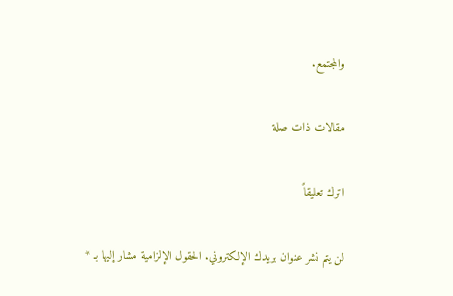والمجتمع.

مقالات ذات صلة

اترك تعليقاً

لن يتم نشر عنوان بريدك الإلكتروني. الحقول الإلزامية مشار إليها بـ *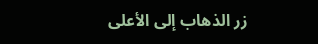زر الذهاب إلى الأعلى